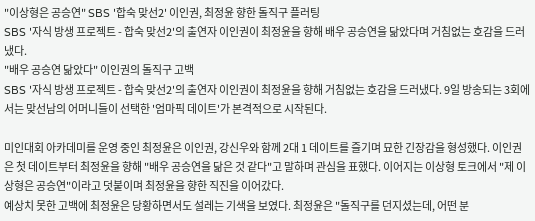"이상형은 공승연" SBS '합숙 맞선2' 이인권, 최정윤 향한 돌직구 플러팅
SBS '자식 방생 프로젝트 - 합숙 맞선2'의 출연자 이인권이 최정윤을 향해 배우 공승연을 닮았다며 거침없는 호감을 드러냈다.
"배우 공승연 닮았다" 이인권의 돌직구 고백
SBS '자식 방생 프로젝트 - 합숙 맞선2'의 출연자 이인권이 최정윤을 향해 거침없는 호감을 드러냈다. 9일 방송되는 3회에서는 맞선남의 어머니들이 선택한 '엄마픽 데이트'가 본격적으로 시작된다.

미인대회 아카데미를 운영 중인 최정윤은 이인권, 강신우와 함께 2대 1 데이트를 즐기며 묘한 긴장감을 형성했다. 이인권은 첫 데이트부터 최정윤을 향해 "배우 공승연을 닮은 것 같다"고 말하며 관심을 표했다. 이어지는 이상형 토크에서 "제 이상형은 공승연"이라고 덧붙이며 최정윤을 향한 직진을 이어갔다.
예상치 못한 고백에 최정윤은 당황하면서도 설레는 기색을 보였다. 최정윤은 "돌직구를 던지셨는데, 어떤 분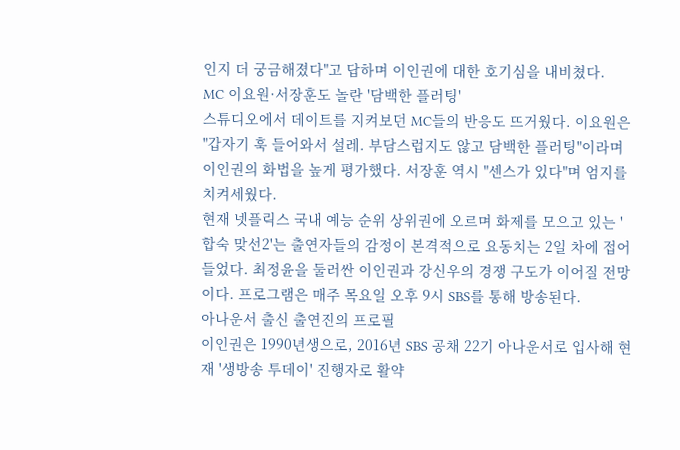인지 더 궁금해졌다"고 답하며 이인권에 대한 호기심을 내비쳤다.
MC 이요원·서장훈도 놀란 '담백한 플러팅'
스튜디오에서 데이트를 지켜보던 MC들의 반응도 뜨거웠다. 이요원은 "갑자기 훅 들어와서 설레. 부담스럽지도 않고 담백한 플러팅"이라며 이인권의 화법을 높게 평가했다. 서장훈 역시 "센스가 있다"며 엄지를 치켜세웠다.
현재 넷플릭스 국내 예능 순위 상위권에 오르며 화제를 모으고 있는 '합숙 맞선2'는 출연자들의 감정이 본격적으로 요동치는 2일 차에 접어들었다. 최정윤을 둘러싼 이인권과 강신우의 경쟁 구도가 이어질 전망이다. 프로그램은 매주 목요일 오후 9시 SBS를 통해 방송된다.
아나운서 출신 출연진의 프로필
이인권은 1990년생으로, 2016년 SBS 공채 22기 아나운서로 입사해 현재 '생방송 투데이' 진행자로 활약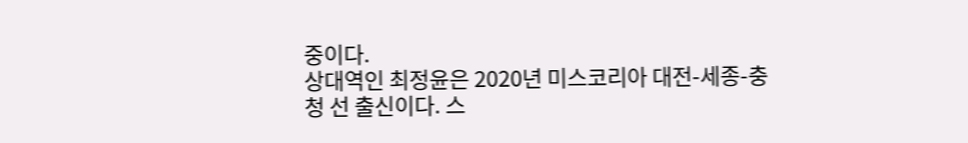중이다.
상대역인 최정윤은 2020년 미스코리아 대전-세종-충청 선 출신이다. 스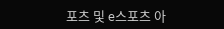포츠 및 e스포츠 아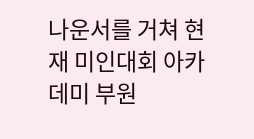나운서를 거쳐 현재 미인대회 아카데미 부원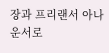장과 프리랜서 아나운서로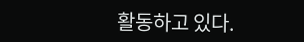활동하고 있다.